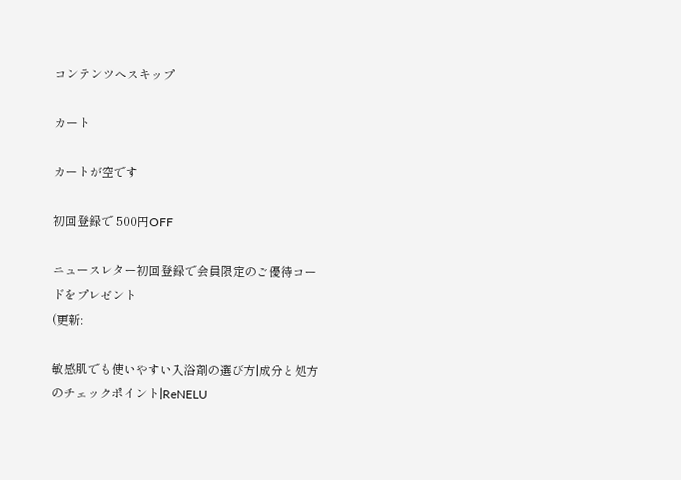コンテンツへスキップ

カート

カートが空です

初回登録で 500円OFF

ニュースレター初回登録で会員限定のご優待コードをプレゼント
(更新:

敏感肌でも使いやすい入浴剤の選び方|成分と処方のチェックポイント|ReNELU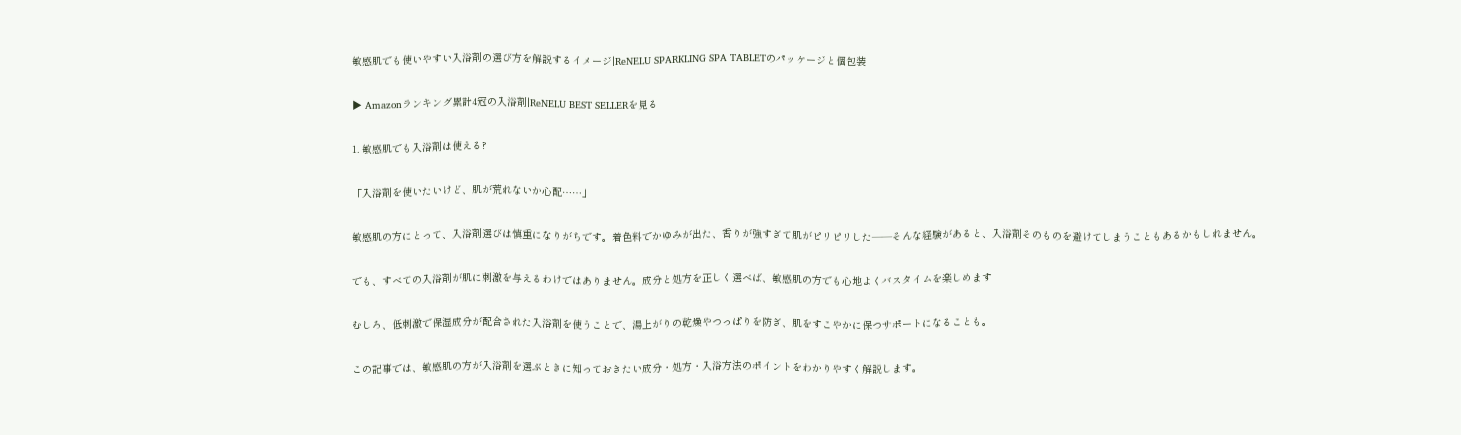敏感肌でも使いやすい入浴剤の選び方を解説するイメージ|ReNELU SPARKLING SPA TABLETのパッケージと個包装

▶ Amazonランキング累計4冠の入浴剤|ReNELU BEST SELLERを見る

1. 敏感肌でも入浴剤は使える?

「入浴剤を使いたいけど、肌が荒れないか心配……」

敏感肌の方にとって、入浴剤選びは慎重になりがちです。着色料でかゆみが出た、香りが強すぎて肌がピリピリした——そんな経験があると、入浴剤そのものを避けてしまうこともあるかもしれません。

でも、すべての入浴剤が肌に刺激を与えるわけではありません。成分と処方を正しく選べば、敏感肌の方でも心地よくバスタイムを楽しめます

むしろ、低刺激で保湿成分が配合された入浴剤を使うことで、湯上がりの乾燥やつっぱりを防ぎ、肌をすこやかに保つサポートになることも。

この記事では、敏感肌の方が入浴剤を選ぶときに知っておきたい成分・処方・入浴方法のポイントをわかりやすく解説します。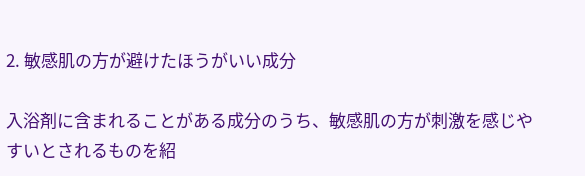2. 敏感肌の方が避けたほうがいい成分

入浴剤に含まれることがある成分のうち、敏感肌の方が刺激を感じやすいとされるものを紹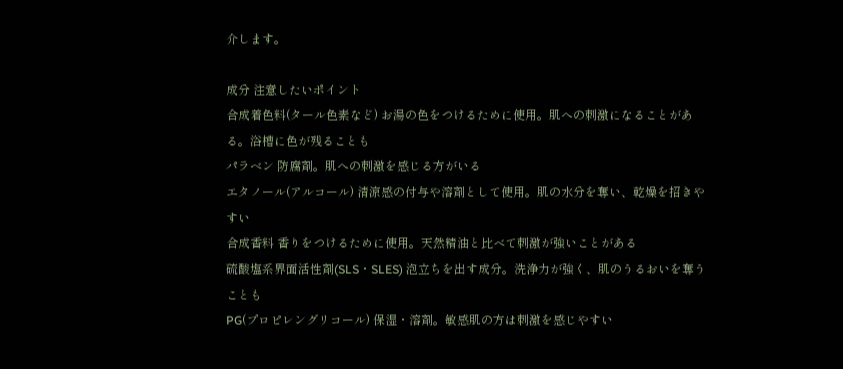介します。

成分 注意したいポイント
合成着色料(タール色素など) お湯の色をつけるために使用。肌への刺激になることがある。浴槽に色が残ることも
パラベン 防腐剤。肌への刺激を感じる方がいる
エタノール(アルコール) 清涼感の付与や溶剤として使用。肌の水分を奪い、乾燥を招きやすい
合成香料 香りをつけるために使用。天然精油と比べて刺激が強いことがある
硫酸塩系界面活性剤(SLS・SLES) 泡立ちを出す成分。洗浄力が強く、肌のうるおいを奪うことも
PG(プロピレングリコール) 保湿・溶剤。敏感肌の方は刺激を感じやすい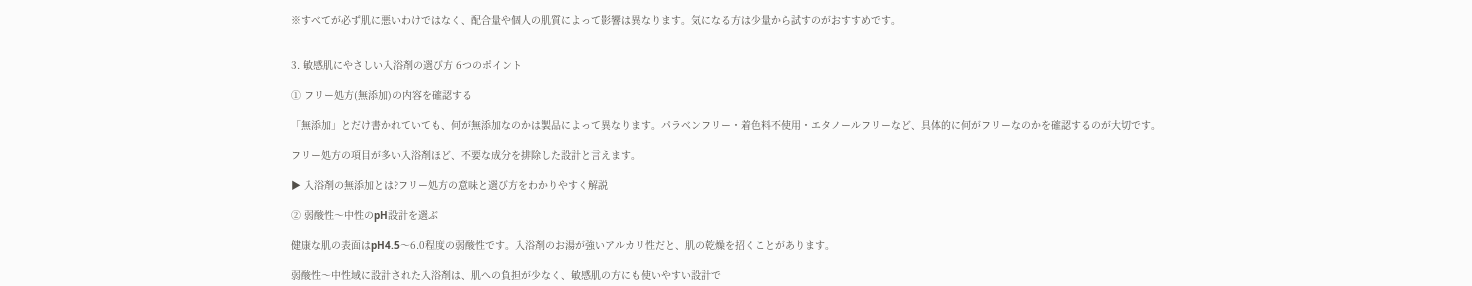※すべてが必ず肌に悪いわけではなく、配合量や個人の肌質によって影響は異なります。気になる方は少量から試すのがおすすめです。


3. 敏感肌にやさしい入浴剤の選び方 6つのポイント

① フリー処方(無添加)の内容を確認する

「無添加」とだけ書かれていても、何が無添加なのかは製品によって異なります。パラベンフリー・着色料不使用・エタノールフリーなど、具体的に何がフリーなのかを確認するのが大切です。

フリー処方の項目が多い入浴剤ほど、不要な成分を排除した設計と言えます。

▶ 入浴剤の無添加とは?フリー処方の意味と選び方をわかりやすく解説

② 弱酸性〜中性のpH設計を選ぶ

健康な肌の表面はpH4.5〜6.0程度の弱酸性です。入浴剤のお湯が強いアルカリ性だと、肌の乾燥を招くことがあります。

弱酸性〜中性域に設計された入浴剤は、肌への負担が少なく、敏感肌の方にも使いやすい設計で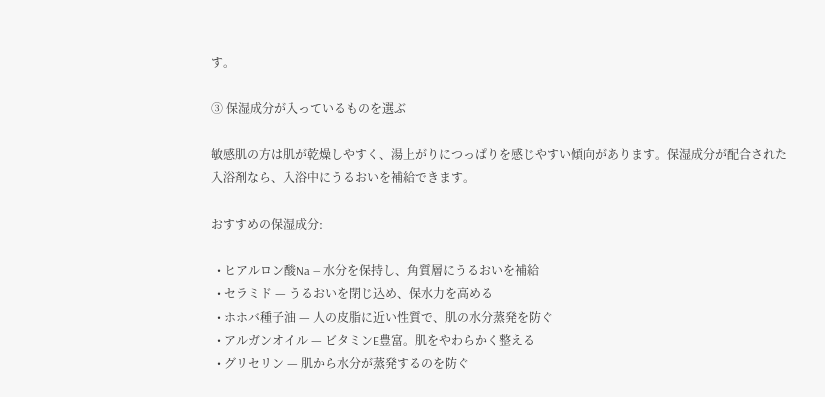す。

③ 保湿成分が入っているものを選ぶ

敏感肌の方は肌が乾燥しやすく、湯上がりにつっぱりを感じやすい傾向があります。保湿成分が配合された入浴剤なら、入浴中にうるおいを補給できます。

おすすめの保湿成分:

  • ヒアルロン酸Na — 水分を保持し、角質層にうるおいを補給
  • セラミド — うるおいを閉じ込め、保水力を高める
  • ホホバ種子油 — 人の皮脂に近い性質で、肌の水分蒸発を防ぐ
  • アルガンオイル — ビタミンE豊富。肌をやわらかく整える
  • グリセリン — 肌から水分が蒸発するのを防ぐ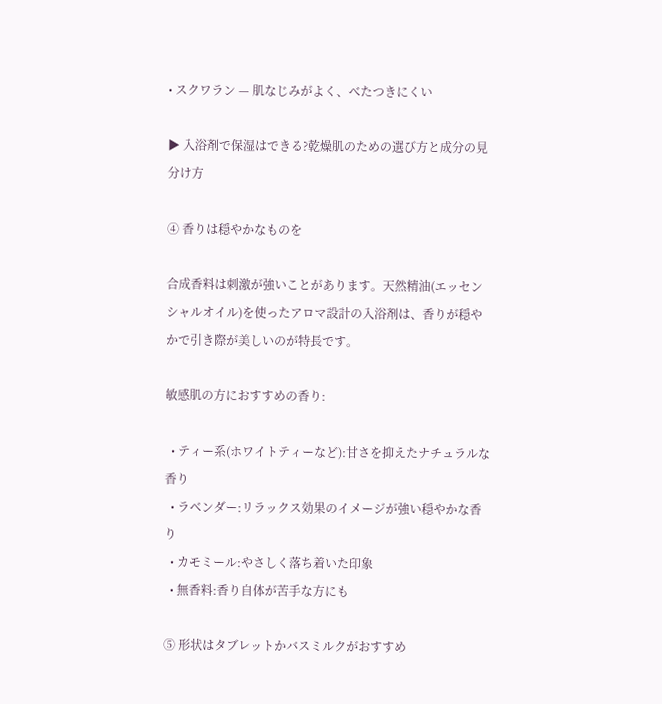• スクワラン — 肌なじみがよく、べたつきにくい

▶ 入浴剤で保湿はできる?乾燥肌のための選び方と成分の見分け方

④ 香りは穏やかなものを

合成香料は刺激が強いことがあります。天然精油(エッセンシャルオイル)を使ったアロマ設計の入浴剤は、香りが穏やかで引き際が美しいのが特長です。

敏感肌の方におすすめの香り:

  • ティー系(ホワイトティーなど):甘さを抑えたナチュラルな香り
  • ラベンダー:リラックス効果のイメージが強い穏やかな香り
  • カモミール:やさしく落ち着いた印象
  • 無香料:香り自体が苦手な方にも

⑤ 形状はタブレットかバスミルクがおすすめ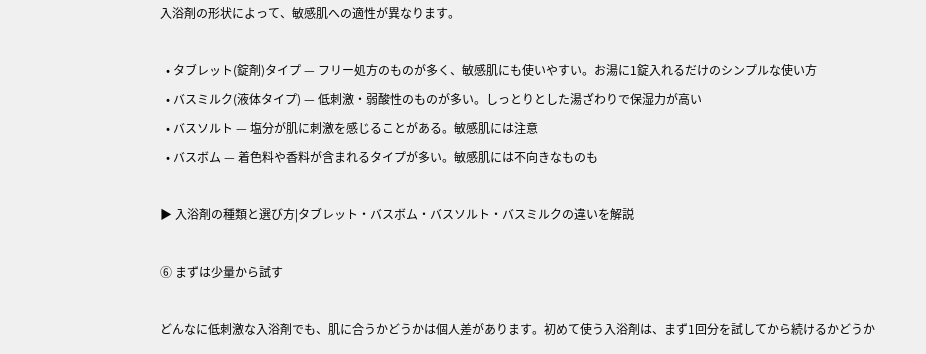入浴剤の形状によって、敏感肌への適性が異なります。

  • タブレット(錠剤)タイプ — フリー処方のものが多く、敏感肌にも使いやすい。お湯に1錠入れるだけのシンプルな使い方
  • バスミルク(液体タイプ) — 低刺激・弱酸性のものが多い。しっとりとした湯ざわりで保湿力が高い
  • バスソルト — 塩分が肌に刺激を感じることがある。敏感肌には注意
  • バスボム — 着色料や香料が含まれるタイプが多い。敏感肌には不向きなものも

▶ 入浴剤の種類と選び方|タブレット・バスボム・バスソルト・バスミルクの違いを解説

⑥ まずは少量から試す

どんなに低刺激な入浴剤でも、肌に合うかどうかは個人差があります。初めて使う入浴剤は、まず1回分を試してから続けるかどうか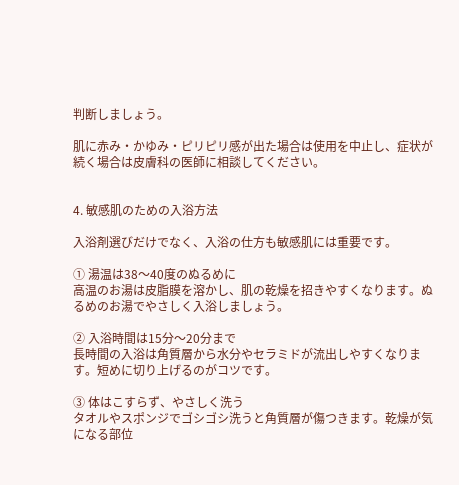判断しましょう。

肌に赤み・かゆみ・ピリピリ感が出た場合は使用を中止し、症状が続く場合は皮膚科の医師に相談してください。


4. 敏感肌のための入浴方法

入浴剤選びだけでなく、入浴の仕方も敏感肌には重要です。

① 湯温は38〜40度のぬるめに
高温のお湯は皮脂膜を溶かし、肌の乾燥を招きやすくなります。ぬるめのお湯でやさしく入浴しましょう。

② 入浴時間は15分〜20分まで
長時間の入浴は角質層から水分やセラミドが流出しやすくなります。短めに切り上げるのがコツです。

③ 体はこすらず、やさしく洗う
タオルやスポンジでゴシゴシ洗うと角質層が傷つきます。乾燥が気になる部位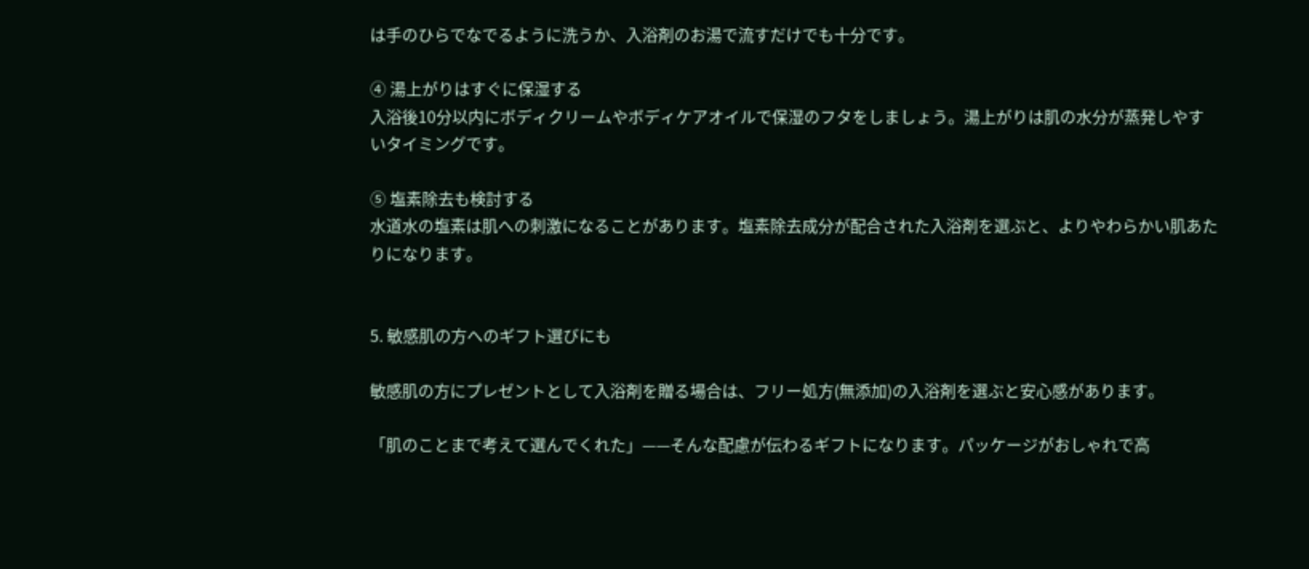は手のひらでなでるように洗うか、入浴剤のお湯で流すだけでも十分です。

④ 湯上がりはすぐに保湿する
入浴後10分以内にボディクリームやボディケアオイルで保湿のフタをしましょう。湯上がりは肌の水分が蒸発しやすいタイミングです。

⑤ 塩素除去も検討する
水道水の塩素は肌への刺激になることがあります。塩素除去成分が配合された入浴剤を選ぶと、よりやわらかい肌あたりになります。


5. 敏感肌の方へのギフト選びにも

敏感肌の方にプレゼントとして入浴剤を贈る場合は、フリー処方(無添加)の入浴剤を選ぶと安心感があります。

「肌のことまで考えて選んでくれた」——そんな配慮が伝わるギフトになります。パッケージがおしゃれで高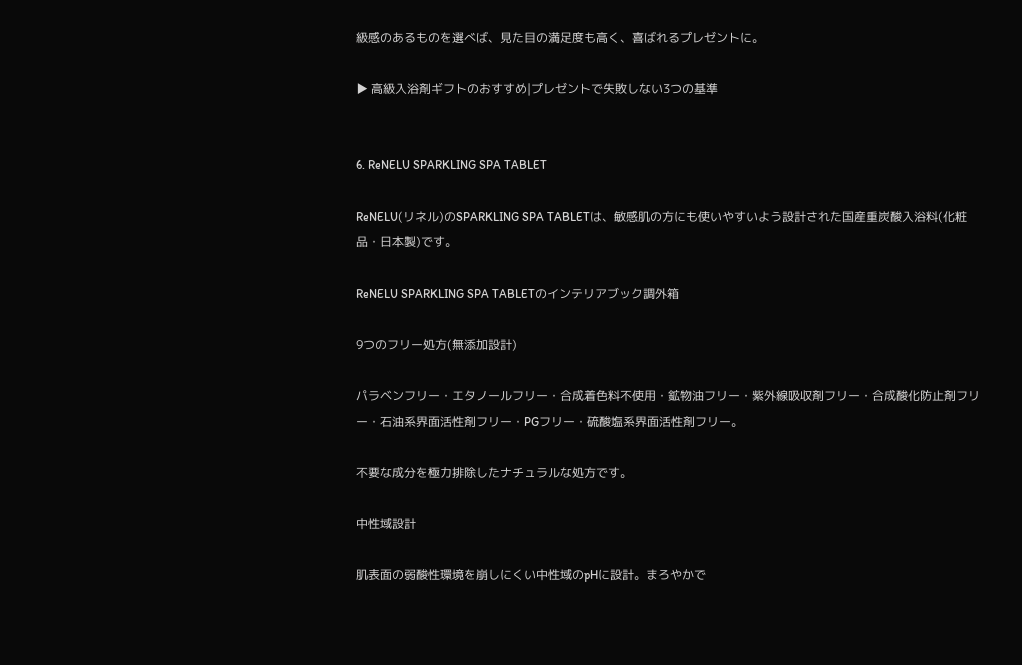級感のあるものを選べば、見た目の満足度も高く、喜ばれるプレゼントに。

▶ 高級入浴剤ギフトのおすすめ|プレゼントで失敗しない3つの基準


6. ReNELU SPARKLING SPA TABLET

ReNELU(リネル)のSPARKLING SPA TABLETは、敏感肌の方にも使いやすいよう設計された国産重炭酸入浴料(化粧品・日本製)です。

ReNELU SPARKLING SPA TABLETのインテリアブック調外箱

9つのフリー処方(無添加設計)

パラベンフリー・エタノールフリー・合成着色料不使用・鉱物油フリー・紫外線吸収剤フリー・合成酸化防止剤フリー・石油系界面活性剤フリー・PGフリー・硫酸塩系界面活性剤フリー。

不要な成分を極力排除したナチュラルな処方です。

中性域設計

肌表面の弱酸性環境を崩しにくい中性域のpHに設計。まろやかで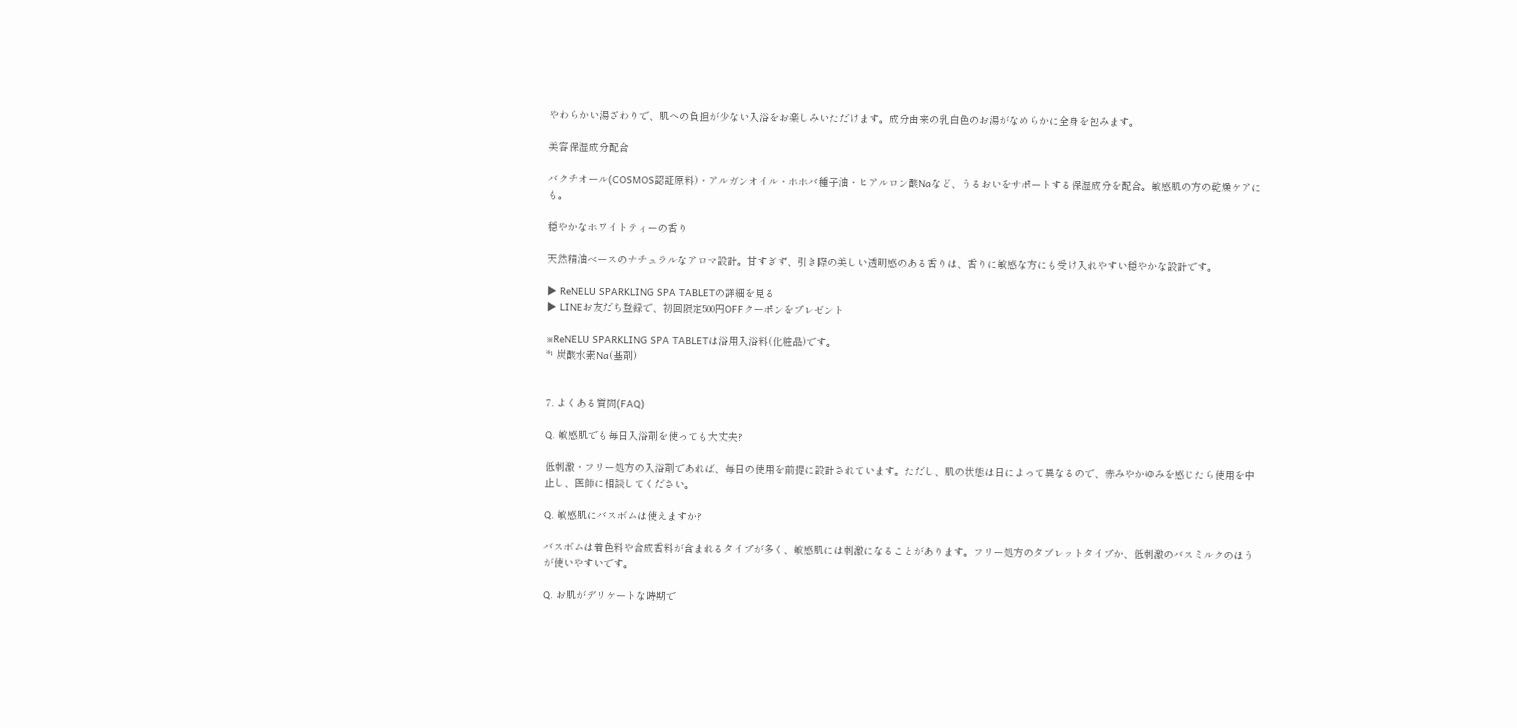やわらかい湯ざわりで、肌への負担が少ない入浴をお楽しみいただけます。成分由来の乳白色のお湯がなめらかに全身を包みます。

美容保湿成分配合

バクチオール(COSMOS認証原料)・アルガンオイル・ホホバ種子油・ヒアルロン酸Naなど、うるおいをサポートする保湿成分を配合。敏感肌の方の乾燥ケアにも。

穏やかなホワイトティーの香り

天然精油ベースのナチュラルなアロマ設計。甘すぎず、引き際の美しい透明感のある香りは、香りに敏感な方にも受け入れやすい穏やかな設計です。

▶ ReNELU SPARKLING SPA TABLETの詳細を見る
▶ LINEお友だち登録で、初回限定500円OFFクーポンをプレゼント

※ReNELU SPARKLING SPA TABLETは浴用入浴料(化粧品)です。
*¹ 炭酸水素Na(基剤)


7. よくある質問(FAQ)

Q. 敏感肌でも毎日入浴剤を使っても大丈夫?

低刺激・フリー処方の入浴剤であれば、毎日の使用を前提に設計されています。ただし、肌の状態は日によって異なるので、赤みやかゆみを感じたら使用を中止し、医師に相談してください。

Q. 敏感肌にバスボムは使えますか?

バスボムは着色料や合成香料が含まれるタイプが多く、敏感肌には刺激になることがあります。フリー処方のタブレットタイプか、低刺激のバスミルクのほうが使いやすいです。

Q. お肌がデリケートな時期で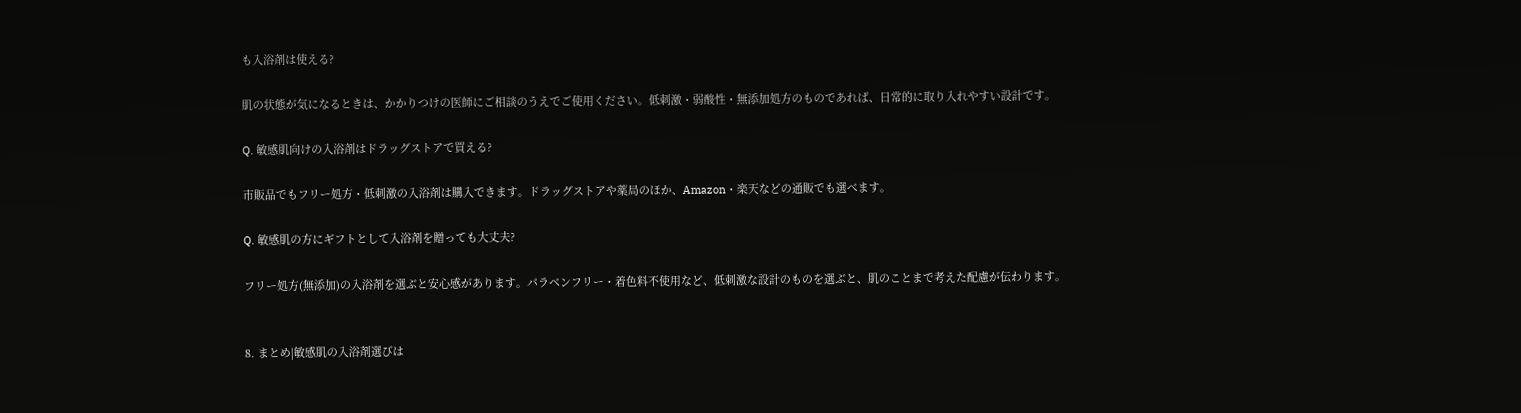も入浴剤は使える?

肌の状態が気になるときは、かかりつけの医師にご相談のうえでご使用ください。低刺激・弱酸性・無添加処方のものであれば、日常的に取り入れやすい設計です。

Q. 敏感肌向けの入浴剤はドラッグストアで買える?

市販品でもフリー処方・低刺激の入浴剤は購入できます。ドラッグストアや薬局のほか、Amazon・楽天などの通販でも選べます。

Q. 敏感肌の方にギフトとして入浴剤を贈っても大丈夫?

フリー処方(無添加)の入浴剤を選ぶと安心感があります。パラベンフリー・着色料不使用など、低刺激な設計のものを選ぶと、肌のことまで考えた配慮が伝わります。


8. まとめ|敏感肌の入浴剤選びは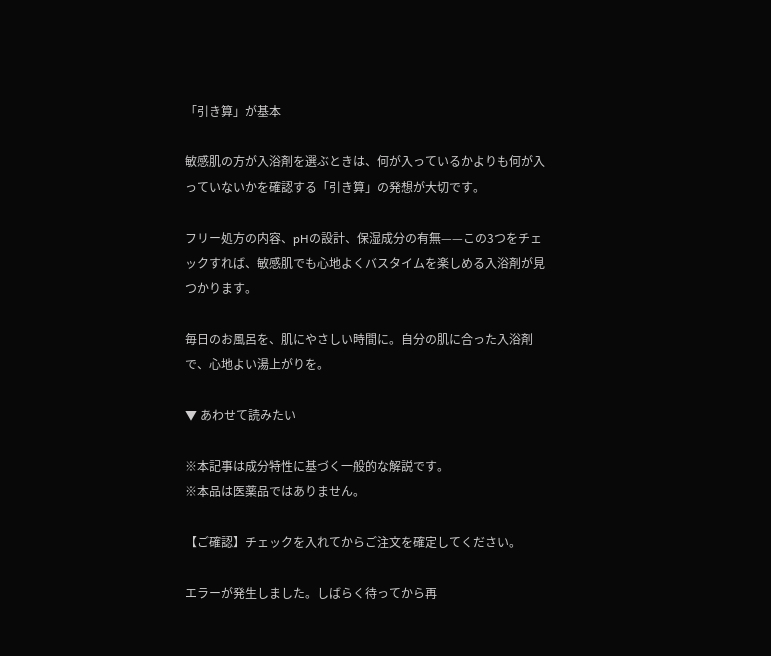「引き算」が基本

敏感肌の方が入浴剤を選ぶときは、何が入っているかよりも何が入っていないかを確認する「引き算」の発想が大切です。

フリー処方の内容、pHの設計、保湿成分の有無——この3つをチェックすれば、敏感肌でも心地よくバスタイムを楽しめる入浴剤が見つかります。

毎日のお風呂を、肌にやさしい時間に。自分の肌に合った入浴剤で、心地よい湯上がりを。

▼ あわせて読みたい

※本記事は成分特性に基づく一般的な解説です。
※本品は医薬品ではありません。

【ご確認】チェックを入れてからご注文を確定してください。

エラーが発生しました。しばらく待ってから再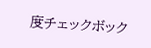度チェックボック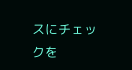スにチェックを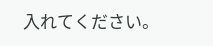入れてください。